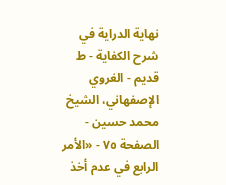نهاية الدراية في شرح الکفاية - ط قديم - الغروي الإصفهاني، الشيخ محمد حسين - الصفحة ٧٥ - «الأمر الرابع في عدم أخذ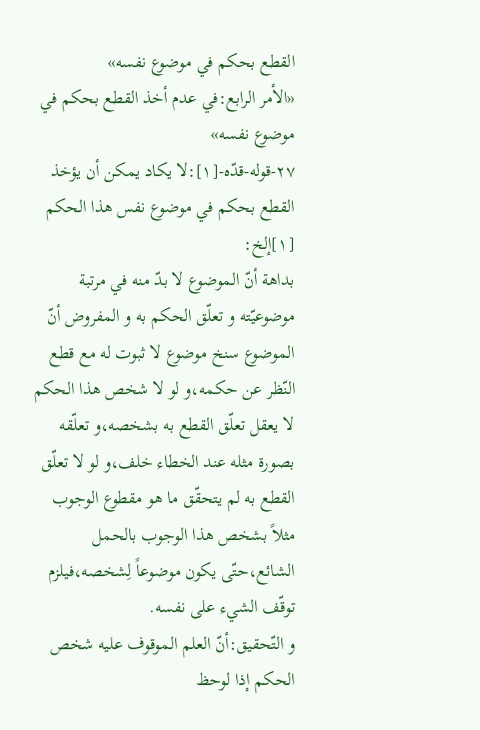القطع بحكم في موضوع نفسه»
«الأمر الرابع:في عدم أخذ القطع بحكم في موضوع نفسه»
٢٧-قوله-قدّه-[١]:لا يكاد يمكن أن يؤخذ القطع بحكم في موضوع نفس هذا الحكم [١]إلخ:
بداهة أنّ الموضوع لا بدّ منه في مرتبة موضوعيّته و تعلّق الحكم به و المفروض أنّ الموضوع سنخ موضوع لا ثبوت له مع قطع النّظر عن حكمه،و لو لا شخص هذا الحكم لا يعقل تعلّق القطع به بشخصه،و تعلّقه بصورة مثله عند الخطاء خلف،و لو لا تعلّق القطع به لم يتحقّق ما هو مقطوع الوجوب مثلاً بشخص هذا الوجوب بالحمل الشائع،حتّى يكون موضوعاً لِشخصه،فيلزم توقّف الشيء على نفسه.
و التّحقيق:أنّ العلم الموقوف عليه شخص الحكم إذا لوحظ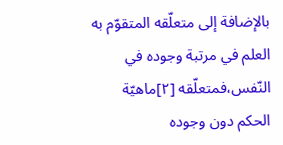بالإضافة إلى متعلّقه المتقوّم به العلم في مرتبة وجوده في النّفس،فمتعلّقه [٢]ماهيّة الحكم دون وجوده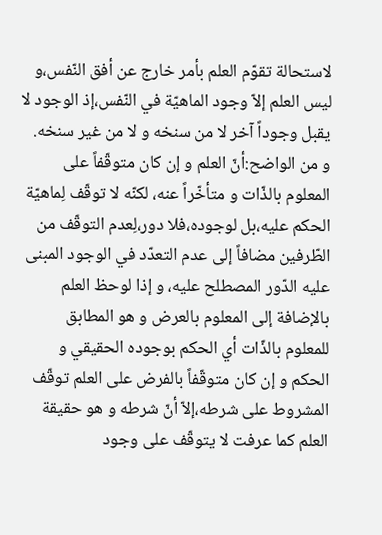لاستحالة تقوّم العلم بأمر خارج عن أفق النّفس،و ليس العلم إلاّ وجود الماهيّة في النّفس،إذ الوجود لا يقبل وجوداً آخر لا من سنخه و لا من غير سنخه.
و من الواضح:أنّ العلم و إن كان متوقّفاً على المعلوم بالذّات و متأخّراً عنه، لكنّه لا توقّف لِماهيّة الحكم عليه،بل لوجوده،فلا دور،لِعدم التوقّف من الطّرفين مضافاً إلى عدم التعدّد في الوجود المبنى عليه الدّور المصطلح عليه، و إذا لوحظ العلم بالإضافة إلى المعلوم بالعرض و هو المطابق للمعلوم بالذّات أي الحكم بوجوده الحقيقي و الحكم و إن كان متوقّفاً بالفرض على العلم توقّف المشروط على شرطه،إلاّ أنّ شرطه و هو حقيقة العلم كما عرفت لا يتوقّف على وجود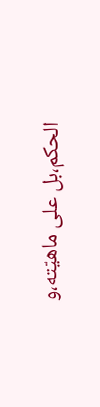الحكم،بل على ماهيّته،و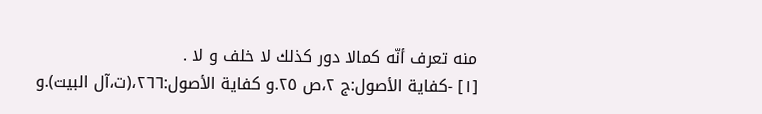منه تعرف أنّه كمالا دور كذلك لا خلف و لا .
[١] -كفاية الأصول:ج ٢،ص ٢٥.و كفاية الأصول:٢٦٦،(ت،آل البيت).و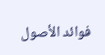فوائد الأصول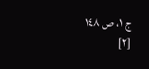ج ١، ص ١٤٨
[٢]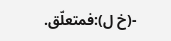-(خ ل):فمتعلّق.